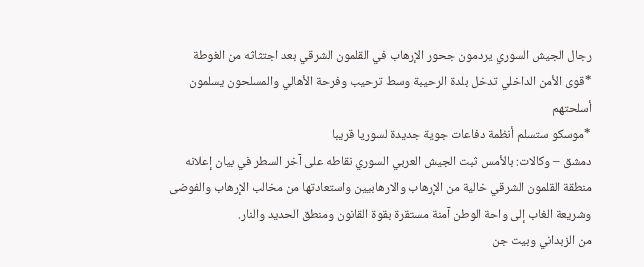رجال الجيش السوري يردمون جحور الإرهاب في القلمون الشرقي بعد اجتثاثه من الغوطة
*قوى الأمن الداخلي تدخل بلدة الرحيبة وسط ترحيب وفرحة الأهالي والمسلحون يسلمون أسلحتهم
*موسكو ستسلم أنظمة دفاعات جوية جديدة لسوريا قريبا
دمشق – وكالات: بالأمس ثبت الجيش العربي السوري نقاطه على آخر السطر في بيان إعلانه منطقة القلمون الشرقي خالية من الإرهاب والارهابيين واستعادتها من مخالب الإرهاب والفوضى وشريعة الغاب إلى واحة الوطن آمنة مستقرة بقوة القانون ومنطق الحديد والنار.
من الزبداني وبيت جن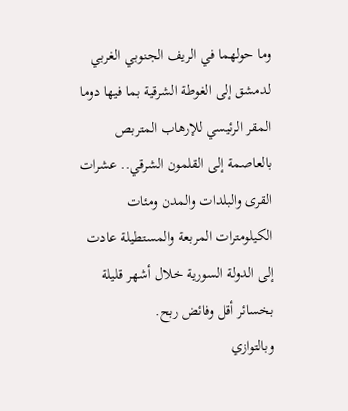وما حولهما في الريف الجنوبي الغربي لدمشق إلى الغوطة الشرقية بما فيها دوما المقر الرئيسي للإرهاب المتربص بالعاصمة إلى القلمون الشرقي.. عشرات القرى والبلدات والمدن ومئات الكيلومترات المربعة والمستطيلة عادت إلى الدولة السورية خلال أشهر قليلة بخسائر أقل وفائض ربح.
وبالتوازي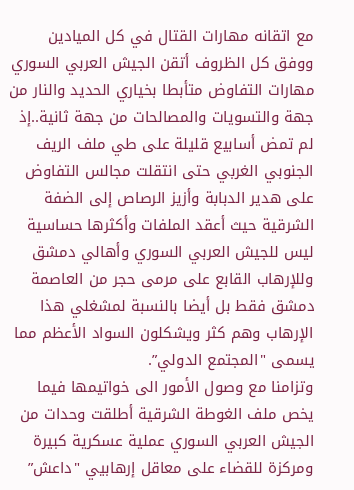مع اتقانه مهارات القتال في كل الميادين ووفق كل الظروف أتقن الجيش العربي السوري مهارات التفاوض متأبطا بخياري الحديد والنار من جهة والتسويات والمصالحات من جهة ثانية..إذ لم تمض أسابيع قليلة على طي ملف الريف الجنوبي الغربي حتى انتقلت مجالس التفاوض على هدير الدبابة وأزيز الرصاص إلى الضفة الشرقية حيث أعقد الملفات وأكثرها حساسية ليس للجيش العربي السوري وأهالي دمشق وللإرهاب القابع على مرمى حجر من العاصمة دمشق فقط بل أيضا بالنسبة لمشغلي هذا الإرهاب وهم كثر ويشكلون السواد الأعظم مما يسمى "المجتمع الدولي”.
وتزامنا مع وصول الأمور الى خواتيمها فيما يخص ملف الغوطة الشرقية أطلقت وحدات من الجيش العربي السوري عملية عسكرية كبيرة ومركزة للقضاء على معاقل إرهابيي "داعش”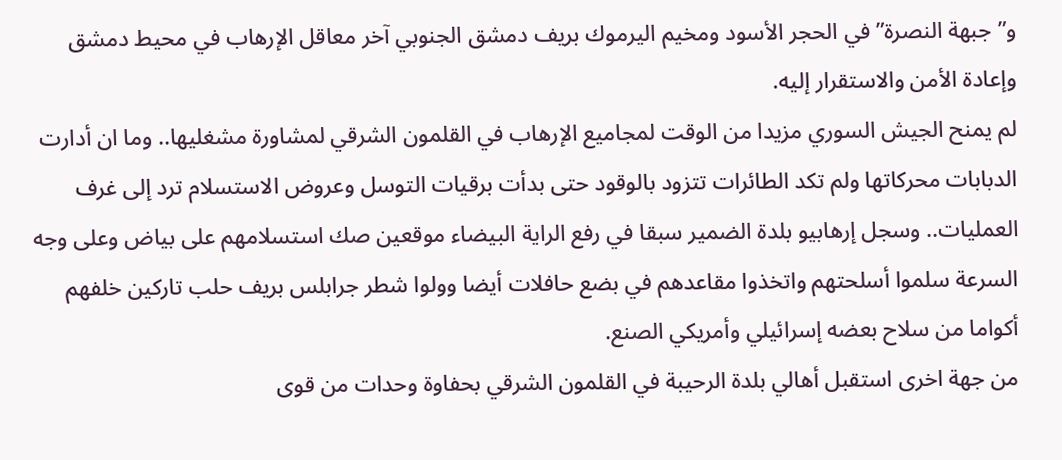و”جبهة النصرة” في الحجر الأسود ومخيم اليرموك بريف دمشق الجنوبي آخر معاقل الإرهاب في محيط دمشق وإعادة الأمن والاستقرار إليه.
لم يمنح الجيش السوري مزيدا من الوقت لمجاميع الإرهاب في القلمون الشرقي لمشاورة مشغليها.. وما ان أدارت الدبابات محركاتها ولم تكد الطائرات تتزود بالوقود حتى بدأت برقيات التوسل وعروض الاستسلام ترد إلى غرف العمليات.. وسجل إرهابيو بلدة الضمير سبقا في رفع الراية البيضاء موقعين صك استسلامهم على بياض وعلى وجه السرعة سلموا أسلحتهم واتخذوا مقاعدهم في بضع حافلات أيضا وولوا شطر جرابلس بريف حلب تاركين خلفهم أكواما من سلاح بعضه إسرائيلي وأمريكي الصنع.
من جهة اخرى استقبل أهالي بلدة الرحيبة في القلمون الشرقي بحفاوة وحدات من قوى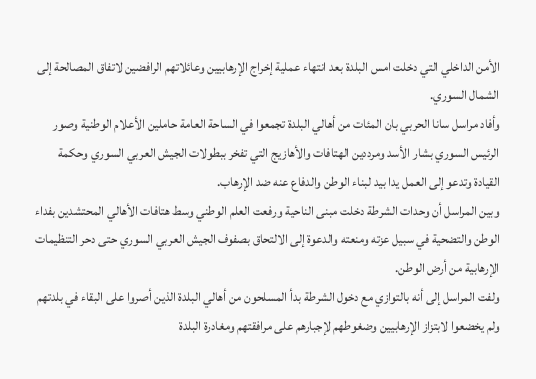الأمن الداخلي التي دخلت امس البلدة بعد انتهاء عملية إخراج الإرهابيين وعائلاتهم الرافضين لاتفاق المصالحة إلى الشمال السوري.
وأفاد مراسل سانا الحربي بان المئات من أهالي البلدة تجمعوا في الساحة العامة حاملين الأعلام الوطنية وصور الرئيس السوري بشار الأسد ومرددين الهتافات والأهازيج التي تفخر ببطولات الجيش العربي السوري وحكمة القيادة وتدعو إلى العمل يدا بيد لبناء الوطن والدفاع عنه ضد الإرهاب.
وبين المراسل أن وحدات الشرطة دخلت مبنى الناحية ورفعت العلم الوطني وسط هتافات الأهالي المحتشدين بفداء الوطن والتضحية في سبيل عزته ومنعته والدعوة إلى الالتحاق بصفوف الجيش العربي السوري حتى دحر التنظيمات الإرهابية من أرض الوطن.
ولفت المراسل إلى أنه بالتوازي مع دخول الشرطة بدأ المسلحون من أهالي البلدة الذين أصروا على البقاء في بلدتهم ولم يخضعوا لابتزاز الإرهابيين وضغوطهم لإجبارهم على مرافقتهم ومغادرة البلدة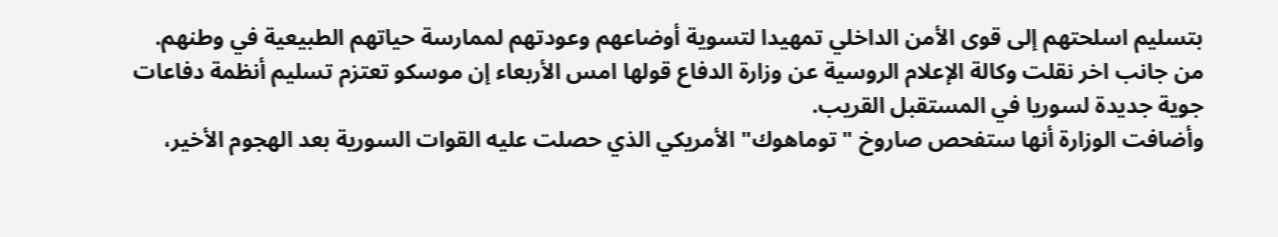بتسليم اسلحتهم إلى قوى الأمن الداخلي تمهيدا لتسوية أوضاعهم وعودتهم لممارسة حياتهم الطبيعية في وطنهم.
من جانب اخر نقلت وكالة الإعلام الروسية عن وزارة الدفاع قولها امس الأربعاء إن موسكو تعتزم تسليم أنظمة دفاعات جوية جديدة لسوريا في المستقبل القريب.
وأضافت الوزارة أنها ستفحص صاروخ "توماهوك" الأمريكي الذي حصلت عليه القوات السورية بعد الهجوم الأخير،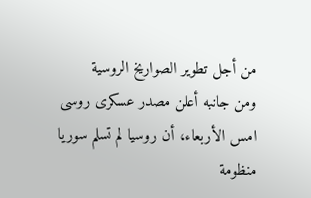من أجل تطوير الصواريخ الروسية
ومن جانبه أعلن مصدر عسكرى روسى امس الأربعاء، أن روسيا لم تسلم سوريا منظومة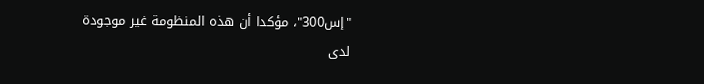"إس300"، مؤكدا أن هذه المنظومة غير موجودة لدى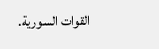القوات السورية.